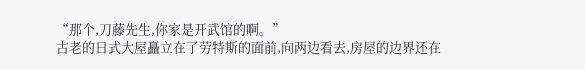“那个,刀藤先生,你家是开武馆的啊。”
古老的日式大屋矗立在了劳特斯的面前,向两边看去,房屋的边界还在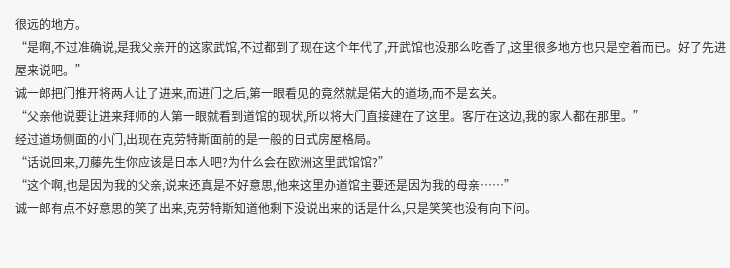很远的地方。
“是啊,不过准确说,是我父亲开的这家武馆,不过都到了现在这个年代了,开武馆也没那么吃香了,这里很多地方也只是空着而已。好了先进屋来说吧。”
诚一郎把门推开将两人让了进来,而进门之后,第一眼看见的竟然就是偌大的道场,而不是玄关。
“父亲他说要让进来拜师的人第一眼就看到道馆的现状,所以将大门直接建在了这里。客厅在这边,我的家人都在那里。”
经过道场侧面的小门,出现在克劳特斯面前的是一般的日式房屋格局。
“话说回来,刀藤先生你应该是日本人吧?为什么会在欧洲这里武馆馆?”
“这个啊,也是因为我的父亲,说来还真是不好意思,他来这里办道馆主要还是因为我的母亲……”
诚一郎有点不好意思的笑了出来,克劳特斯知道他剩下没说出来的话是什么,只是笑笑也没有向下问。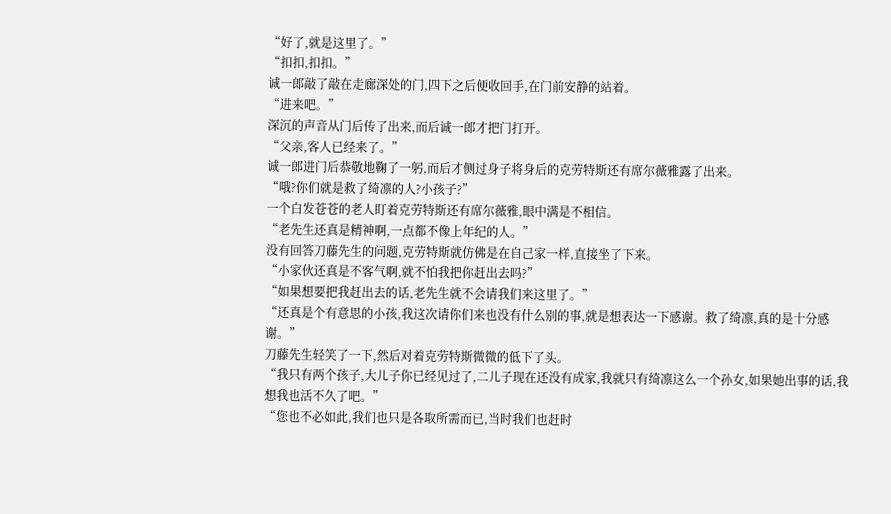“好了,就是这里了。”
“扣扣,扣扣。”
诚一郎敲了敲在走廊深处的门,四下之后便收回手,在门前安静的站着。
“进来吧。”
深沉的声音从门后传了出来,而后诚一郎才把门打开。
“父亲,客人已经来了。”
诚一郎进门后恭敬地鞠了一躬,而后才侧过身子将身后的克劳特斯还有席尔薇雅露了出来。
“哦?你们就是救了绮凛的人?小孩子?”
一个白发苍苍的老人盯着克劳特斯还有席尔薇雅,眼中满是不相信。
“老先生还真是精神啊,一点都不像上年纪的人。”
没有回答刀藤先生的问题,克劳特斯就仿佛是在自己家一样,直接坐了下来。
“小家伙还真是不客气啊,就不怕我把你赶出去吗?”
“如果想要把我赶出去的话,老先生就不会请我们来这里了。”
“还真是个有意思的小孩,我这次请你们来也没有什么别的事,就是想表达一下感谢。救了绮凛,真的是十分感谢。”
刀藤先生轻笑了一下,然后对着克劳特斯微微的低下了头。
“我只有两个孩子,大儿子你已经见过了,二儿子现在还没有成家,我就只有绮凛这么一个孙女,如果她出事的话,我想我也活不久了吧。”
“您也不必如此,我们也只是各取所需而已,当时我们也赶时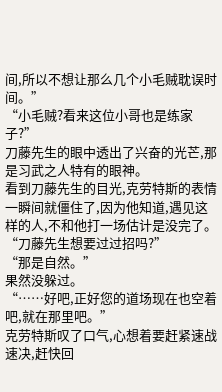间,所以不想让那么几个小毛贼耽误时间。”
“小毛贼?看来这位小哥也是练家子?”
刀藤先生的眼中透出了兴奋的光芒,那是习武之人特有的眼神。
看到刀藤先生的目光,克劳特斯的表情一瞬间就僵住了,因为他知道,遇见这样的人,不和他打一场估计是没完了。
“刀藤先生想要过过招吗?”
“那是自然。”
果然没躲过。
“……好吧,正好您的道场现在也空着吧,就在那里吧。”
克劳特斯叹了口气,心想着要赶紧速战速决,赶快回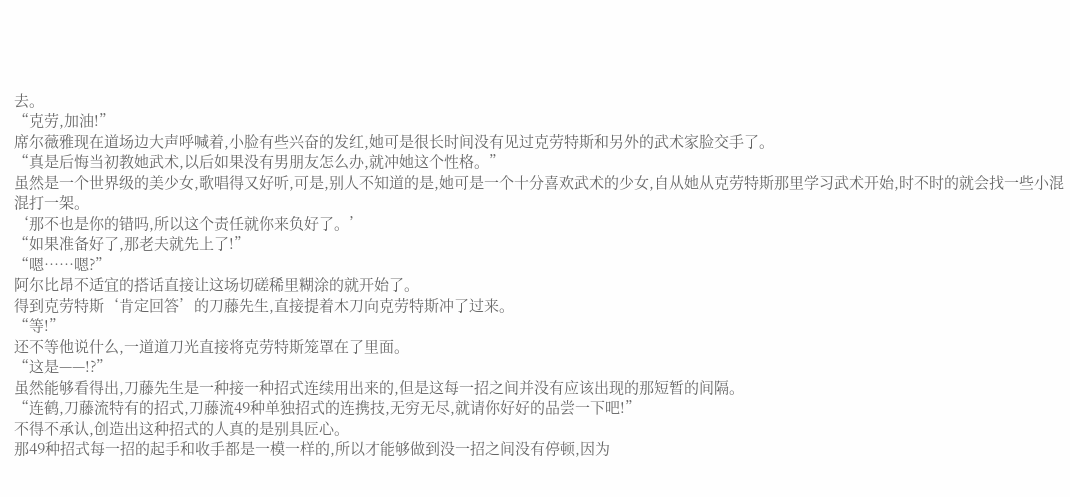去。
“克劳,加油!”
席尔薇雅现在道场边大声呼喊着,小脸有些兴奋的发红,她可是很长时间没有见过克劳特斯和另外的武术家脸交手了。
“真是后悔当初教她武术,以后如果没有男朋友怎么办,就冲她这个性格。”
虽然是一个世界级的美少女,歌唱得又好听,可是,别人不知道的是,她可是一个十分喜欢武术的少女,自从她从克劳特斯那里学习武术开始,时不时的就会找一些小混混打一架。
‘那不也是你的错吗,所以这个责任就你来负好了。’
“如果准备好了,那老夫就先上了!”
“嗯……嗯?”
阿尔比昂不适宜的搭话直接让这场切磋稀里糊涂的就开始了。
得到克劳特斯‘肯定回答’的刀藤先生,直接提着木刀向克劳特斯冲了过来。
“等!”
还不等他说什么,一道道刀光直接将克劳特斯笼罩在了里面。
“这是——!?”
虽然能够看得出,刀藤先生是一种接一种招式连续用出来的,但是这每一招之间并没有应该出现的那短暂的间隔。
“连鹤,刀藤流特有的招式,刀藤流49种单独招式的连携技,无穷无尽,就请你好好的品尝一下吧!”
不得不承认,创造出这种招式的人真的是别具匠心。
那49种招式每一招的起手和收手都是一模一样的,所以才能够做到没一招之间没有停顿,因为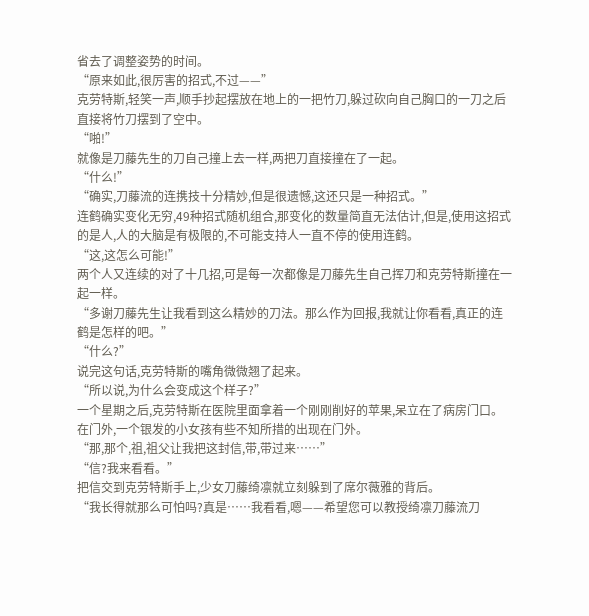省去了调整姿势的时间。
“原来如此,很厉害的招式,不过——”
克劳特斯,轻笑一声,顺手抄起摆放在地上的一把竹刀,躲过砍向自己胸口的一刀之后直接将竹刀摆到了空中。
“啪!”
就像是刀藤先生的刀自己撞上去一样,两把刀直接撞在了一起。
“什么!”
“确实,刀藤流的连携技十分精妙,但是很遗憾,这还只是一种招式。”
连鹤确实变化无穷,49种招式随机组合,那变化的数量简直无法估计,但是,使用这招式的是人,人的大脑是有极限的,不可能支持人一直不停的使用连鹤。
“这,这怎么可能!”
两个人又连续的对了十几招,可是每一次都像是刀藤先生自己挥刀和克劳特斯撞在一起一样。
“多谢刀藤先生让我看到这么精妙的刀法。那么作为回报,我就让你看看,真正的连鹤是怎样的吧。”
“什么?”
说完这句话,克劳特斯的嘴角微微翘了起来。
“所以说,为什么会变成这个样子?”
一个星期之后,克劳特斯在医院里面拿着一个刚刚削好的苹果,呆立在了病房门口。
在门外,一个银发的小女孩有些不知所措的出现在门外。
“那,那个,祖,祖父让我把这封信,带,带过来……”
“信?我来看看。”
把信交到克劳特斯手上,少女刀藤绮凛就立刻躲到了席尔薇雅的背后。
“我长得就那么可怕吗?真是……我看看,嗯——希望您可以教授绮凛刀藤流刀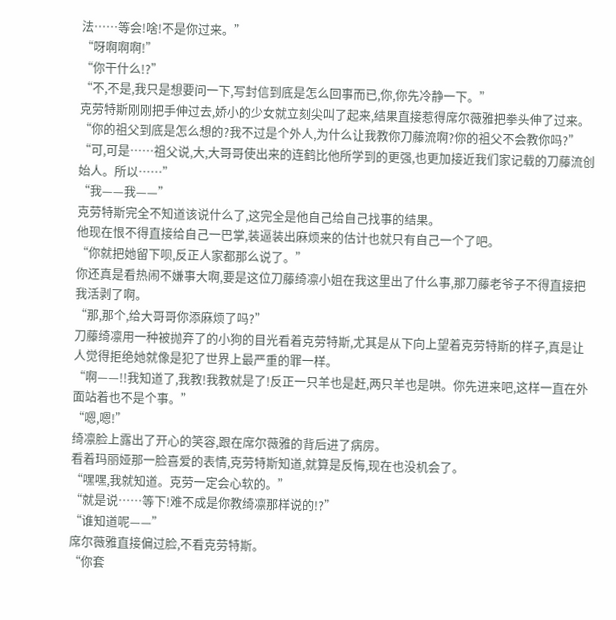法……等会!啥!不是你过来。”
“呀啊啊啊!”
“你干什么!?”
“不,不是,我只是想要问一下,写封信到底是怎么回事而已,你,你先冷静一下。”
克劳特斯刚刚把手伸过去,娇小的少女就立刻尖叫了起来,结果直接惹得席尔薇雅把拳头伸了过来。
“你的祖父到底是怎么想的?我不过是个外人,为什么让我教你刀藤流啊?你的祖父不会教你吗?”
“可,可是……祖父说,大,大哥哥使出来的连鹤比他所学到的更强,也更加接近我们家记载的刀藤流创始人。所以……”
“我——我——”
克劳特斯完全不知道该说什么了,这完全是他自己给自己找事的结果。
他现在恨不得直接给自己一巴掌,装逼装出麻烦来的估计也就只有自己一个了吧。
“你就把她留下呗,反正人家都那么说了。”
你还真是看热闹不嫌事大啊,要是这位刀藤绮凛小姐在我这里出了什么事,那刀藤老爷子不得直接把我活剥了啊。
“那,那个,给大哥哥你添麻烦了吗?”
刀藤绮凛用一种被抛弃了的小狗的目光看着克劳特斯,尤其是从下向上望着克劳特斯的样子,真是让人觉得拒绝她就像是犯了世界上最严重的罪一样。
“啊——!!我知道了,我教!我教就是了!反正一只羊也是赶,两只羊也是哄。你先进来吧,这样一直在外面站着也不是个事。”
“嗯,嗯!”
绮凛脸上露出了开心的笑容,跟在席尔薇雅的背后进了病房。
看着玛丽娅那一脸喜爱的表情,克劳特斯知道,就算是反悔,现在也没机会了。
“嘿嘿,我就知道。克劳一定会心软的。”
“就是说……等下!难不成是你教绮凛那样说的!?”
“谁知道呢——”
席尔薇雅直接偏过脸,不看克劳特斯。
“你套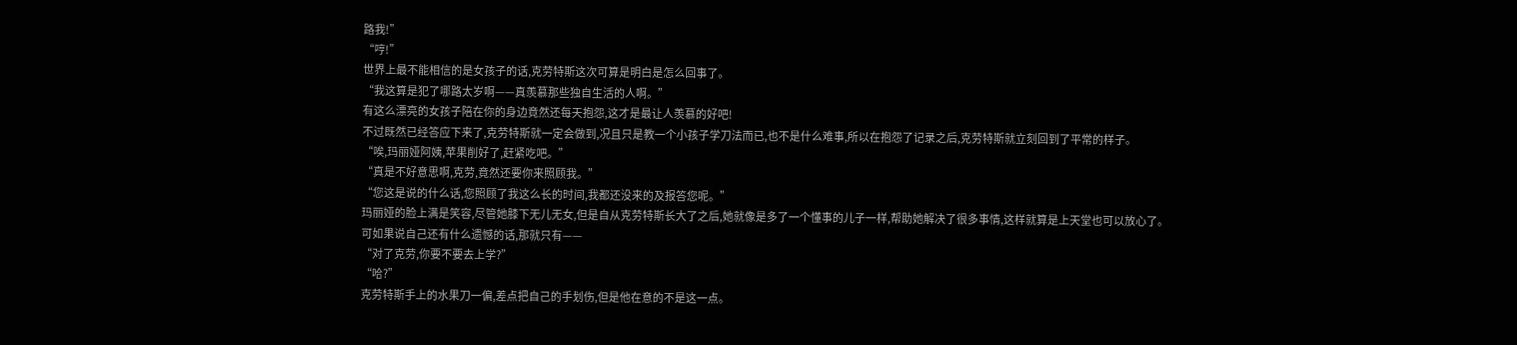路我!”
“哼!”
世界上最不能相信的是女孩子的话,克劳特斯这次可算是明白是怎么回事了。
“我这算是犯了哪路太岁啊——真羡慕那些独自生活的人啊。”
有这么漂亮的女孩子陪在你的身边竟然还每天抱怨,这才是最让人羡慕的好吧!
不过既然已经答应下来了,克劳特斯就一定会做到,况且只是教一个小孩子学刀法而已,也不是什么难事,所以在抱怨了记录之后,克劳特斯就立刻回到了平常的样子。
“唉,玛丽娅阿姨,苹果削好了,赶紧吃吧。”
“真是不好意思啊,克劳,竟然还要你来照顾我。”
“您这是说的什么话,您照顾了我这么长的时间,我都还没来的及报答您呢。”
玛丽娅的脸上满是笑容,尽管她膝下无儿无女,但是自从克劳特斯长大了之后,她就像是多了一个懂事的儿子一样,帮助她解决了很多事情,这样就算是上天堂也可以放心了。
可如果说自己还有什么遗憾的话,那就只有——
“对了克劳,你要不要去上学?”
“哈?”
克劳特斯手上的水果刀一偏,差点把自己的手划伤,但是他在意的不是这一点。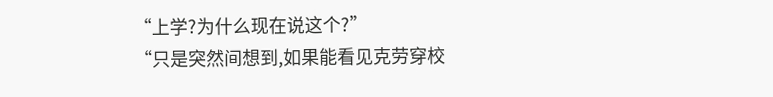“上学?为什么现在说这个?”
“只是突然间想到,如果能看见克劳穿校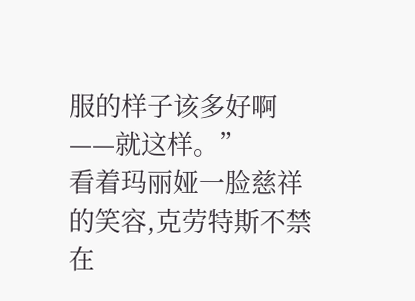服的样子该多好啊——就这样。”
看着玛丽娅一脸慈祥的笑容,克劳特斯不禁在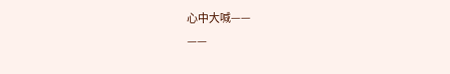心中大喊——
——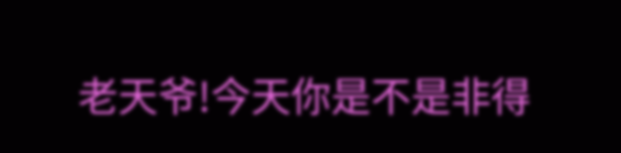老天爷!今天你是不是非得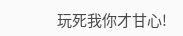玩死我你才甘心!